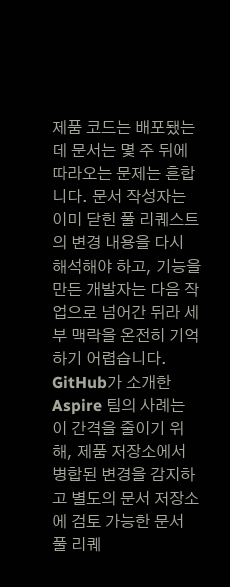제품 코드는 배포됐는데 문서는 몇 주 뒤에 따라오는 문제는 흔합니다. 문서 작성자는 이미 닫힌 풀 리퀘스트의 변경 내용을 다시 해석해야 하고, 기능을 만든 개발자는 다음 작업으로 넘어간 뒤라 세부 맥락을 온전히 기억하기 어렵습니다. GitHub가 소개한 Aspire 팀의 사례는 이 간격을 줄이기 위해, 제품 저장소에서 병합된 변경을 감지하고 별도의 문서 저장소에 검토 가능한 문서 풀 리퀘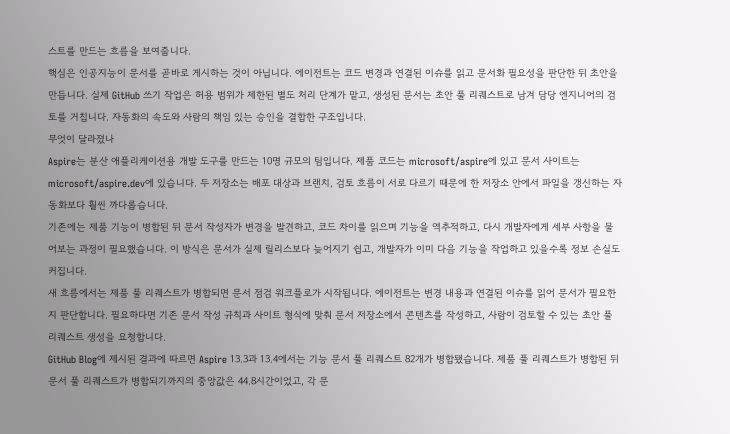스트를 만드는 흐름을 보여줍니다.
핵심은 인공지능이 문서를 곧바로 게시하는 것이 아닙니다. 에이전트는 코드 변경과 연결된 이슈를 읽고 문서화 필요성을 판단한 뒤 초안을 만듭니다. 실제 GitHub 쓰기 작업은 허용 범위가 제한된 별도 처리 단계가 맡고, 생성된 문서는 초안 풀 리퀘스트로 남겨 담당 엔지니어의 검토를 거칩니다. 자동화의 속도와 사람의 책임 있는 승인을 결합한 구조입니다.
무엇이 달라졌나
Aspire는 분산 애플리케이션용 개발 도구를 만드는 10명 규모의 팀입니다. 제품 코드는 microsoft/aspire에 있고 문서 사이트는 microsoft/aspire.dev에 있습니다. 두 저장소는 배포 대상과 브랜치, 검토 흐름이 서로 다르기 때문에 한 저장소 안에서 파일을 갱신하는 자동화보다 훨씬 까다롭습니다.
기존에는 제품 기능이 병합된 뒤 문서 작성자가 변경을 발견하고, 코드 차이를 읽으며 기능을 역추적하고, 다시 개발자에게 세부 사항을 물어보는 과정이 필요했습니다. 이 방식은 문서가 실제 릴리스보다 늦어지기 쉽고, 개발자가 이미 다음 기능을 작업하고 있을수록 정보 손실도 커집니다.
새 흐름에서는 제품 풀 리퀘스트가 병합되면 문서 점검 워크플로가 시작됩니다. 에이전트는 변경 내용과 연결된 이슈를 읽어 문서가 필요한지 판단합니다. 필요하다면 기존 문서 작성 규칙과 사이트 형식에 맞춰 문서 저장소에서 콘텐츠를 작성하고, 사람이 검토할 수 있는 초안 풀 리퀘스트 생성을 요청합니다.
GitHub Blog에 제시된 결과에 따르면 Aspire 13.3과 13.4에서는 기능 문서 풀 리퀘스트 82개가 병합됐습니다. 제품 풀 리퀘스트가 병합된 뒤 문서 풀 리퀘스트가 병합되기까지의 중앙값은 44.8시간이었고, 각 문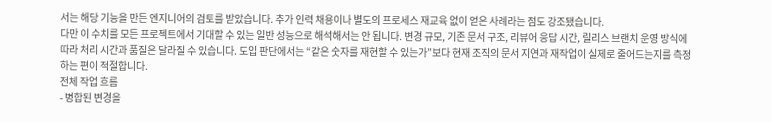서는 해당 기능을 만든 엔지니어의 검토를 받았습니다. 추가 인력 채용이나 별도의 프로세스 재교육 없이 얻은 사례라는 점도 강조됐습니다.
다만 이 수치를 모든 프로젝트에서 기대할 수 있는 일반 성능으로 해석해서는 안 됩니다. 변경 규모, 기존 문서 구조, 리뷰어 응답 시간, 릴리스 브랜치 운영 방식에 따라 처리 시간과 품질은 달라질 수 있습니다. 도입 판단에서는 “같은 숫자를 재현할 수 있는가”보다 현재 조직의 문서 지연과 재작업이 실제로 줄어드는지를 측정하는 편이 적절합니다.
전체 작업 흐름
- 병합된 변경을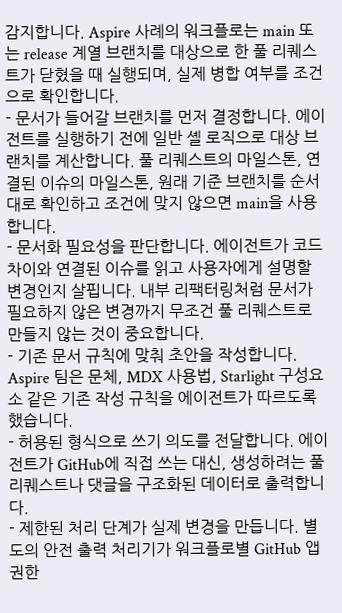감지합니다. Aspire 사례의 워크플로는 main 또는 release 계열 브랜치를 대상으로 한 풀 리퀘스트가 닫혔을 때 실행되며, 실제 병합 여부를 조건으로 확인합니다.
- 문서가 들어갈 브랜치를 먼저 결정합니다. 에이전트를 실행하기 전에 일반 셸 로직으로 대상 브랜치를 계산합니다. 풀 리퀘스트의 마일스톤, 연결된 이슈의 마일스톤, 원래 기준 브랜치를 순서대로 확인하고 조건에 맞지 않으면 main을 사용합니다.
- 문서화 필요성을 판단합니다. 에이전트가 코드 차이와 연결된 이슈를 읽고 사용자에게 설명할 변경인지 살핍니다. 내부 리팩터링처럼 문서가 필요하지 않은 변경까지 무조건 풀 리퀘스트로 만들지 않는 것이 중요합니다.
- 기존 문서 규칙에 맞춰 초안을 작성합니다. Aspire 팀은 문체, MDX 사용법, Starlight 구성요소 같은 기존 작성 규칙을 에이전트가 따르도록 했습니다.
- 허용된 형식으로 쓰기 의도를 전달합니다. 에이전트가 GitHub에 직접 쓰는 대신, 생성하려는 풀 리퀘스트나 댓글을 구조화된 데이터로 출력합니다.
- 제한된 처리 단계가 실제 변경을 만듭니다. 별도의 안전 출력 처리기가 워크플로별 GitHub 앱 권한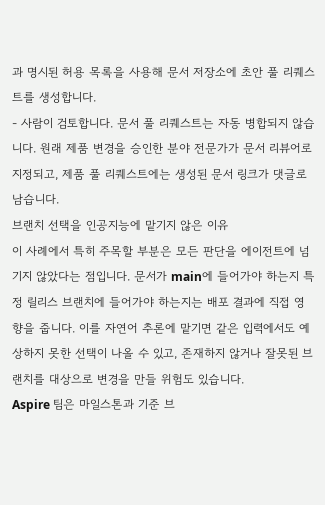과 명시된 허용 목록을 사용해 문서 저장소에 초안 풀 리퀘스트를 생성합니다.
- 사람이 검토합니다. 문서 풀 리퀘스트는 자동 병합되지 않습니다. 원래 제품 변경을 승인한 분야 전문가가 문서 리뷰어로 지정되고, 제품 풀 리퀘스트에는 생성된 문서 링크가 댓글로 남습니다.
브랜치 선택을 인공지능에 맡기지 않은 이유
이 사례에서 특히 주목할 부분은 모든 판단을 에이전트에 넘기지 않았다는 점입니다. 문서가 main에 들어가야 하는지 특정 릴리스 브랜치에 들어가야 하는지는 배포 결과에 직접 영향을 줍니다. 이를 자연어 추론에 맡기면 같은 입력에서도 예상하지 못한 선택이 나올 수 있고, 존재하지 않거나 잘못된 브랜치를 대상으로 변경을 만들 위험도 있습니다.
Aspire 팀은 마일스톤과 기준 브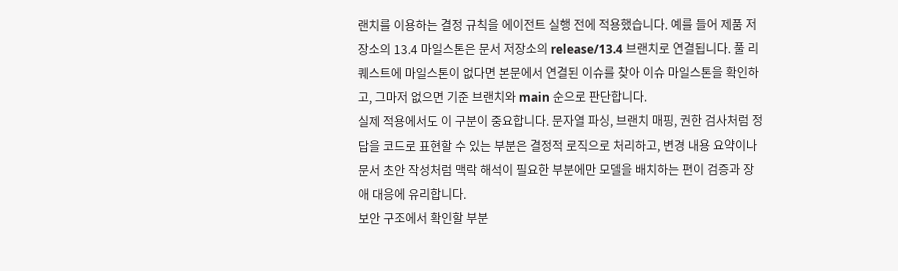랜치를 이용하는 결정 규칙을 에이전트 실행 전에 적용했습니다. 예를 들어 제품 저장소의 13.4 마일스톤은 문서 저장소의 release/13.4 브랜치로 연결됩니다. 풀 리퀘스트에 마일스톤이 없다면 본문에서 연결된 이슈를 찾아 이슈 마일스톤을 확인하고, 그마저 없으면 기준 브랜치와 main 순으로 판단합니다.
실제 적용에서도 이 구분이 중요합니다. 문자열 파싱, 브랜치 매핑, 권한 검사처럼 정답을 코드로 표현할 수 있는 부분은 결정적 로직으로 처리하고, 변경 내용 요약이나 문서 초안 작성처럼 맥락 해석이 필요한 부분에만 모델을 배치하는 편이 검증과 장애 대응에 유리합니다.
보안 구조에서 확인할 부분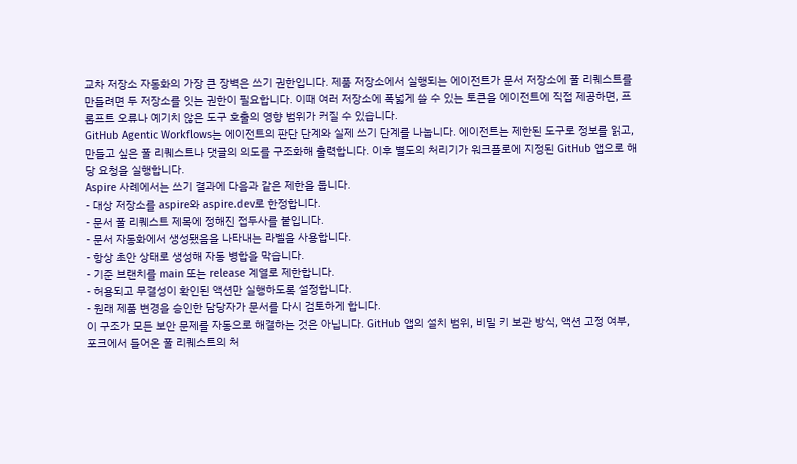교차 저장소 자동화의 가장 큰 장벽은 쓰기 권한입니다. 제품 저장소에서 실행되는 에이전트가 문서 저장소에 풀 리퀘스트를 만들려면 두 저장소를 잇는 권한이 필요합니다. 이때 여러 저장소에 폭넓게 쓸 수 있는 토큰을 에이전트에 직접 제공하면, 프롬프트 오류나 예기치 않은 도구 호출의 영향 범위가 커질 수 있습니다.
GitHub Agentic Workflows는 에이전트의 판단 단계와 실제 쓰기 단계를 나눕니다. 에이전트는 제한된 도구로 정보를 읽고, 만들고 싶은 풀 리퀘스트나 댓글의 의도를 구조화해 출력합니다. 이후 별도의 처리기가 워크플로에 지정된 GitHub 앱으로 해당 요청을 실행합니다.
Aspire 사례에서는 쓰기 결과에 다음과 같은 제한을 둡니다.
- 대상 저장소를 aspire와 aspire.dev로 한정합니다.
- 문서 풀 리퀘스트 제목에 정해진 접두사를 붙입니다.
- 문서 자동화에서 생성됐음을 나타내는 라벨을 사용합니다.
- 항상 초안 상태로 생성해 자동 병합을 막습니다.
- 기준 브랜치를 main 또는 release 계열로 제한합니다.
- 허용되고 무결성이 확인된 액션만 실행하도록 설정합니다.
- 원래 제품 변경을 승인한 담당자가 문서를 다시 검토하게 합니다.
이 구조가 모든 보안 문제를 자동으로 해결하는 것은 아닙니다. GitHub 앱의 설치 범위, 비밀 키 보관 방식, 액션 고정 여부, 포크에서 들어온 풀 리퀘스트의 처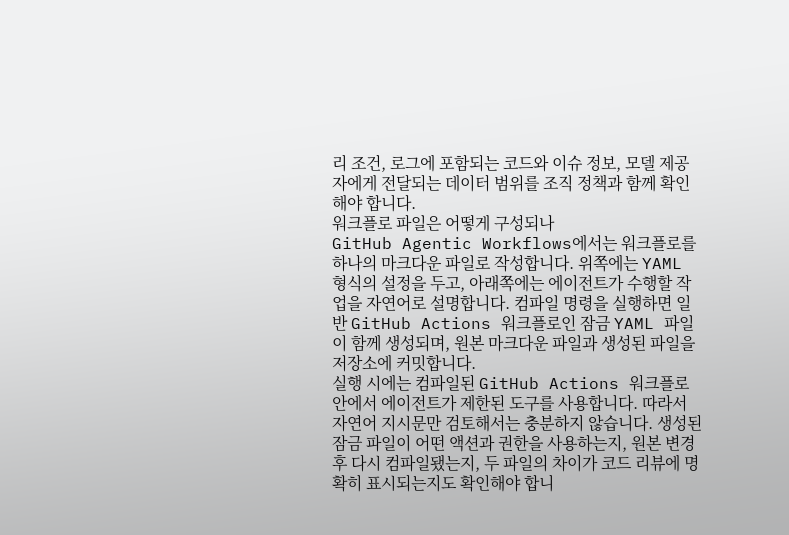리 조건, 로그에 포함되는 코드와 이슈 정보, 모델 제공자에게 전달되는 데이터 범위를 조직 정책과 함께 확인해야 합니다.
워크플로 파일은 어떻게 구성되나
GitHub Agentic Workflows에서는 워크플로를 하나의 마크다운 파일로 작성합니다. 위쪽에는 YAML 형식의 설정을 두고, 아래쪽에는 에이전트가 수행할 작업을 자연어로 설명합니다. 컴파일 명령을 실행하면 일반 GitHub Actions 워크플로인 잠금 YAML 파일이 함께 생성되며, 원본 마크다운 파일과 생성된 파일을 저장소에 커밋합니다.
실행 시에는 컴파일된 GitHub Actions 워크플로 안에서 에이전트가 제한된 도구를 사용합니다. 따라서 자연어 지시문만 검토해서는 충분하지 않습니다. 생성된 잠금 파일이 어떤 액션과 권한을 사용하는지, 원본 변경 후 다시 컴파일됐는지, 두 파일의 차이가 코드 리뷰에 명확히 표시되는지도 확인해야 합니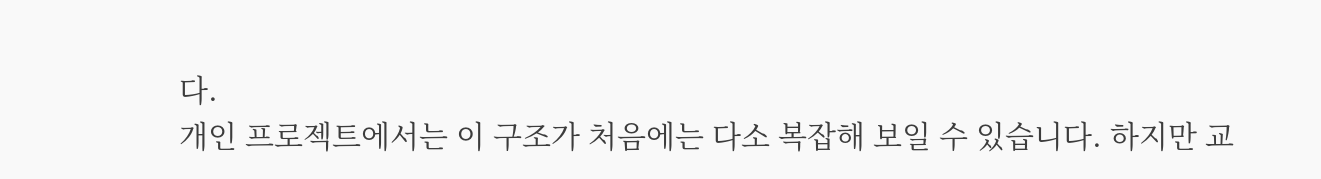다.
개인 프로젝트에서는 이 구조가 처음에는 다소 복잡해 보일 수 있습니다. 하지만 교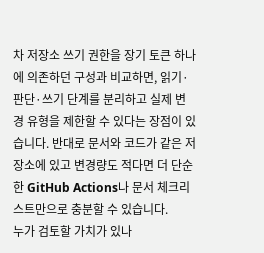차 저장소 쓰기 권한을 장기 토큰 하나에 의존하던 구성과 비교하면, 읽기·판단·쓰기 단계를 분리하고 실제 변경 유형을 제한할 수 있다는 장점이 있습니다. 반대로 문서와 코드가 같은 저장소에 있고 변경량도 적다면 더 단순한 GitHub Actions나 문서 체크리스트만으로 충분할 수 있습니다.
누가 검토할 가치가 있나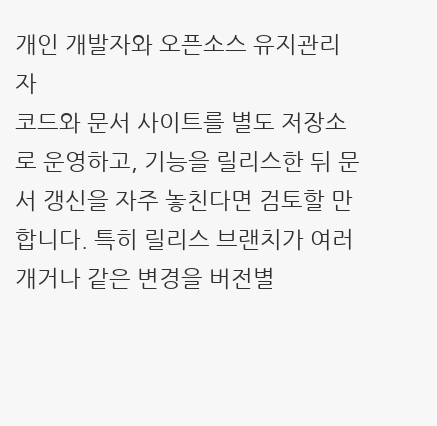개인 개발자와 오픈소스 유지관리자
코드와 문서 사이트를 별도 저장소로 운영하고, 기능을 릴리스한 뒤 문서 갱신을 자주 놓친다면 검토할 만합니다. 특히 릴리스 브랜치가 여러 개거나 같은 변경을 버전별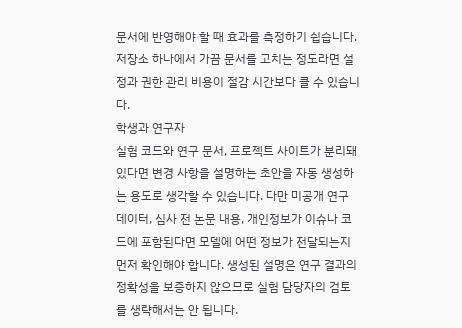문서에 반영해야 할 때 효과를 측정하기 쉽습니다. 저장소 하나에서 가끔 문서를 고치는 정도라면 설정과 권한 관리 비용이 절감 시간보다 클 수 있습니다.
학생과 연구자
실험 코드와 연구 문서, 프로젝트 사이트가 분리돼 있다면 변경 사항을 설명하는 초안을 자동 생성하는 용도로 생각할 수 있습니다. 다만 미공개 연구 데이터, 심사 전 논문 내용, 개인정보가 이슈나 코드에 포함된다면 모델에 어떤 정보가 전달되는지 먼저 확인해야 합니다. 생성된 설명은 연구 결과의 정확성을 보증하지 않으므로 실험 담당자의 검토를 생략해서는 안 됩니다.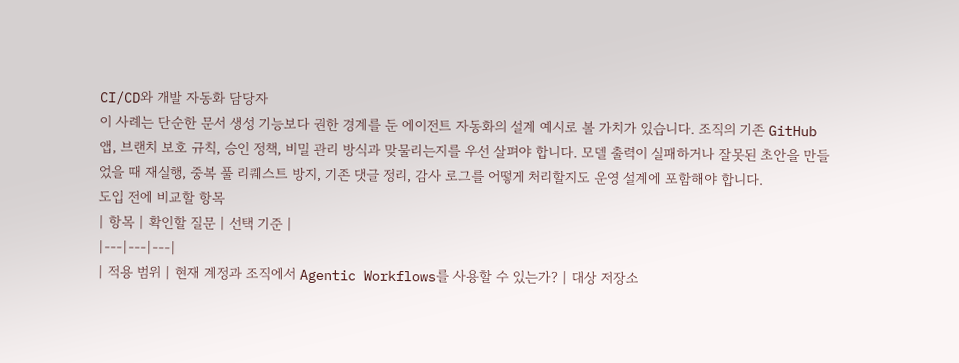CI/CD와 개발 자동화 담당자
이 사례는 단순한 문서 생성 기능보다 권한 경계를 둔 에이전트 자동화의 설계 예시로 볼 가치가 있습니다. 조직의 기존 GitHub 앱, 브랜치 보호 규칙, 승인 정책, 비밀 관리 방식과 맞물리는지를 우선 살펴야 합니다. 모델 출력이 실패하거나 잘못된 초안을 만들었을 때 재실행, 중복 풀 리퀘스트 방지, 기존 댓글 정리, 감사 로그를 어떻게 처리할지도 운영 설계에 포함해야 합니다.
도입 전에 비교할 항목
| 항목 | 확인할 질문 | 선택 기준 |
|---|---|---|
| 적용 범위 | 현재 계정과 조직에서 Agentic Workflows를 사용할 수 있는가? | 대상 저장소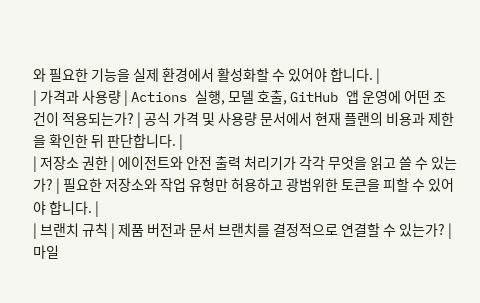와 필요한 기능을 실제 환경에서 활성화할 수 있어야 합니다. |
| 가격과 사용량 | Actions 실행, 모델 호출, GitHub 앱 운영에 어떤 조건이 적용되는가? | 공식 가격 및 사용량 문서에서 현재 플랜의 비용과 제한을 확인한 뒤 판단합니다. |
| 저장소 권한 | 에이전트와 안전 출력 처리기가 각각 무엇을 읽고 쓸 수 있는가? | 필요한 저장소와 작업 유형만 허용하고 광범위한 토큰을 피할 수 있어야 합니다. |
| 브랜치 규칙 | 제품 버전과 문서 브랜치를 결정적으로 연결할 수 있는가? | 마일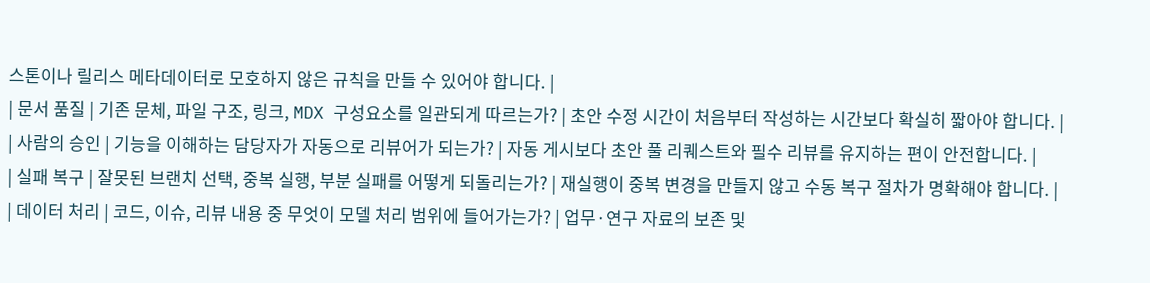스톤이나 릴리스 메타데이터로 모호하지 않은 규칙을 만들 수 있어야 합니다. |
| 문서 품질 | 기존 문체, 파일 구조, 링크, MDX 구성요소를 일관되게 따르는가? | 초안 수정 시간이 처음부터 작성하는 시간보다 확실히 짧아야 합니다. |
| 사람의 승인 | 기능을 이해하는 담당자가 자동으로 리뷰어가 되는가? | 자동 게시보다 초안 풀 리퀘스트와 필수 리뷰를 유지하는 편이 안전합니다. |
| 실패 복구 | 잘못된 브랜치 선택, 중복 실행, 부분 실패를 어떻게 되돌리는가? | 재실행이 중복 변경을 만들지 않고 수동 복구 절차가 명확해야 합니다. |
| 데이터 처리 | 코드, 이슈, 리뷰 내용 중 무엇이 모델 처리 범위에 들어가는가? | 업무·연구 자료의 보존 및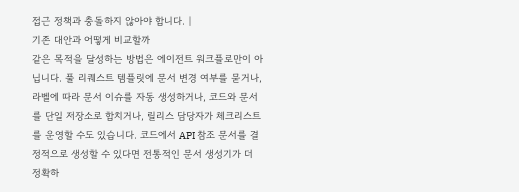접근 정책과 충돌하지 않아야 합니다. |
기존 대안과 어떻게 비교할까
같은 목적을 달성하는 방법은 에이전트 워크플로만이 아닙니다. 풀 리퀘스트 템플릿에 문서 변경 여부를 묻거나, 라벨에 따라 문서 이슈를 자동 생성하거나, 코드와 문서를 단일 저장소로 합치거나, 릴리스 담당자가 체크리스트를 운영할 수도 있습니다. 코드에서 API 참조 문서를 결정적으로 생성할 수 있다면 전통적인 문서 생성기가 더 정확하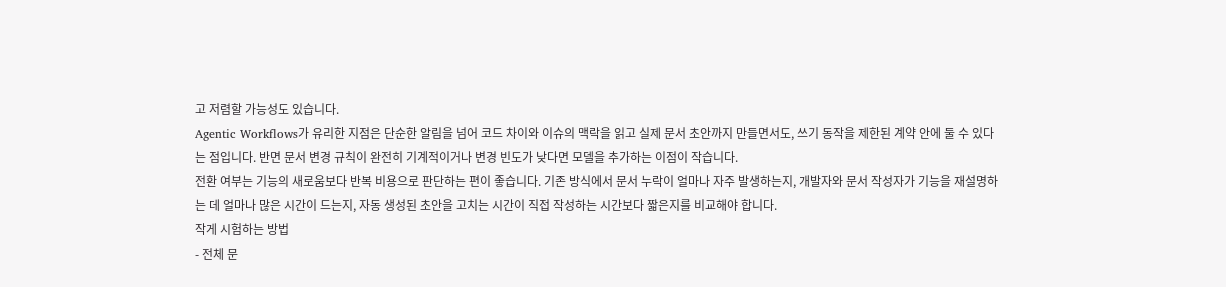고 저렴할 가능성도 있습니다.
Agentic Workflows가 유리한 지점은 단순한 알림을 넘어 코드 차이와 이슈의 맥락을 읽고 실제 문서 초안까지 만들면서도, 쓰기 동작을 제한된 계약 안에 둘 수 있다는 점입니다. 반면 문서 변경 규칙이 완전히 기계적이거나 변경 빈도가 낮다면 모델을 추가하는 이점이 작습니다.
전환 여부는 기능의 새로움보다 반복 비용으로 판단하는 편이 좋습니다. 기존 방식에서 문서 누락이 얼마나 자주 발생하는지, 개발자와 문서 작성자가 기능을 재설명하는 데 얼마나 많은 시간이 드는지, 자동 생성된 초안을 고치는 시간이 직접 작성하는 시간보다 짧은지를 비교해야 합니다.
작게 시험하는 방법
- 전체 문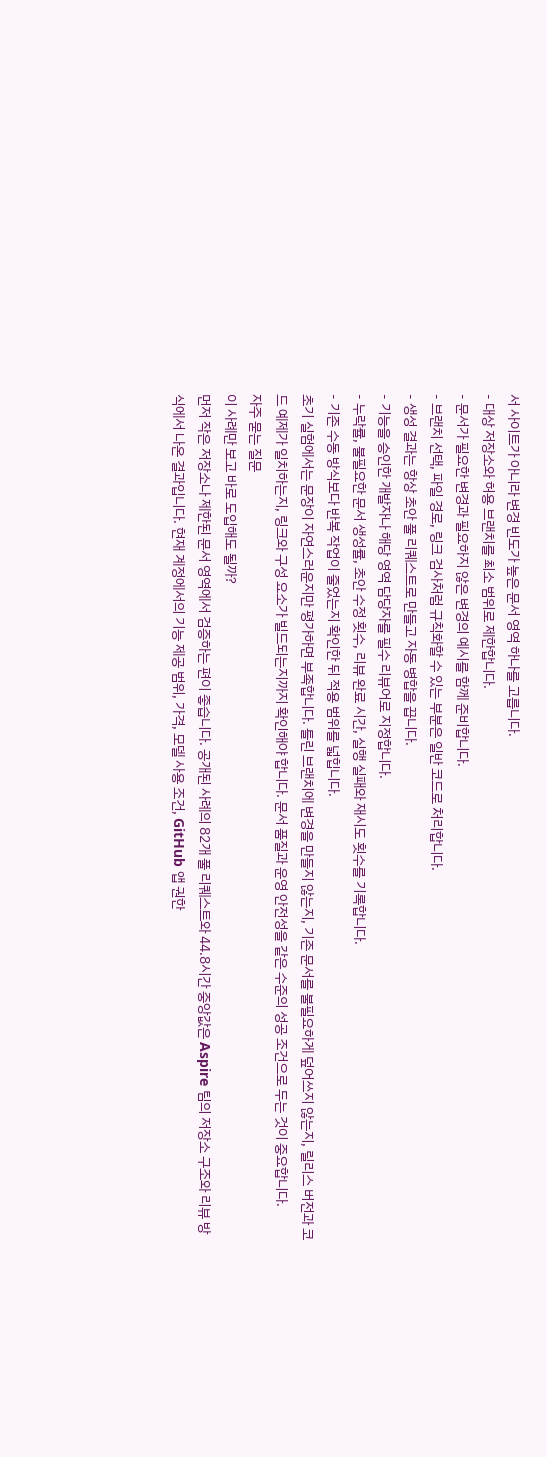서 사이트가 아니라 변경 빈도가 높은 문서 영역 하나를 고릅니다.
- 대상 저장소와 허용 브랜치를 최소 범위로 제한합니다.
- 문서가 필요한 변경과 필요하지 않은 변경의 예시를 함께 준비합니다.
- 브랜치 선택, 파일 경로, 링크 검사처럼 규칙화할 수 있는 부분은 일반 코드로 처리합니다.
- 생성 결과는 항상 초안 풀 리퀘스트로 만들고 자동 병합을 끕니다.
- 기능을 승인한 개발자나 해당 영역 담당자를 필수 리뷰어로 지정합니다.
- 누락률, 불필요한 문서 생성률, 초안 수정 횟수, 리뷰 완료 시간, 실행 실패와 재시도 횟수를 기록합니다.
- 기존 수동 방식보다 반복 작업이 줄었는지 확인한 뒤 적용 범위를 넓힙니다.
초기 실험에서는 문장이 자연스러운지만 평가하면 부족합니다. 틀린 브랜치에 변경을 만들지 않는지, 기존 문서를 불필요하게 덮어쓰지 않는지, 릴리스 버전과 코드 예제가 일치하는지, 링크와 구성 요소가 빌드되는지까지 확인해야 합니다. 문서 품질과 운영 안전성을 같은 수준의 성공 조건으로 두는 것이 중요합니다.
자주 묻는 질문
이 사례만 보고 바로 도입해도 될까?
먼저 작은 저장소나 제한된 문서 영역에서 검증하는 편이 좋습니다. 공개된 사례의 82개 풀 리퀘스트와 44.8시간 중앙값은 Aspire 팀의 저장소 구조와 리뷰 방식에서 나온 결과입니다. 현재 계정에서의 기능 제공 범위, 가격, 모델 사용 조건, GitHub 앱 권한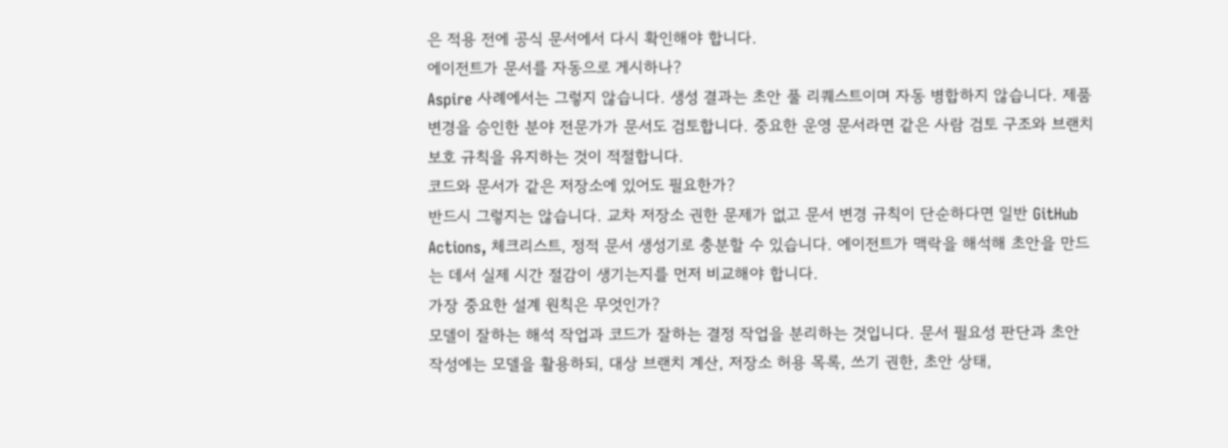은 적용 전에 공식 문서에서 다시 확인해야 합니다.
에이전트가 문서를 자동으로 게시하나?
Aspire 사례에서는 그렇지 않습니다. 생성 결과는 초안 풀 리퀘스트이며 자동 병합하지 않습니다. 제품 변경을 승인한 분야 전문가가 문서도 검토합니다. 중요한 운영 문서라면 같은 사람 검토 구조와 브랜치 보호 규칙을 유지하는 것이 적절합니다.
코드와 문서가 같은 저장소에 있어도 필요한가?
반드시 그렇지는 않습니다. 교차 저장소 권한 문제가 없고 문서 변경 규칙이 단순하다면 일반 GitHub Actions, 체크리스트, 정적 문서 생성기로 충분할 수 있습니다. 에이전트가 맥락을 해석해 초안을 만드는 데서 실제 시간 절감이 생기는지를 먼저 비교해야 합니다.
가장 중요한 설계 원칙은 무엇인가?
모델이 잘하는 해석 작업과 코드가 잘하는 결정 작업을 분리하는 것입니다. 문서 필요성 판단과 초안 작성에는 모델을 활용하되, 대상 브랜치 계산, 저장소 허용 목록, 쓰기 권한, 초안 상태,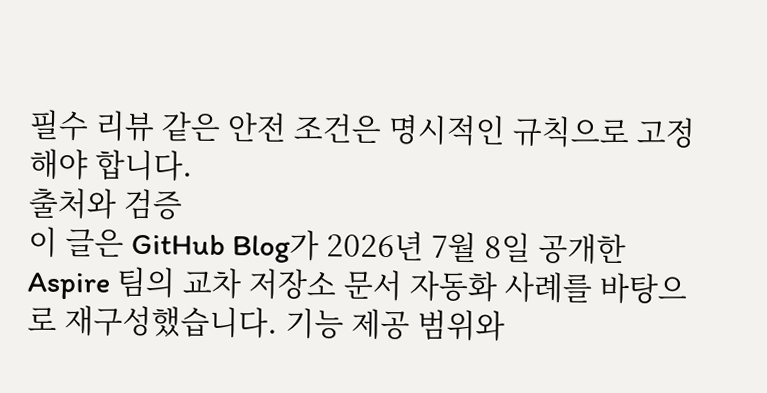필수 리뷰 같은 안전 조건은 명시적인 규칙으로 고정해야 합니다.
출처와 검증
이 글은 GitHub Blog가 2026년 7월 8일 공개한 Aspire 팀의 교차 저장소 문서 자동화 사례를 바탕으로 재구성했습니다. 기능 제공 범위와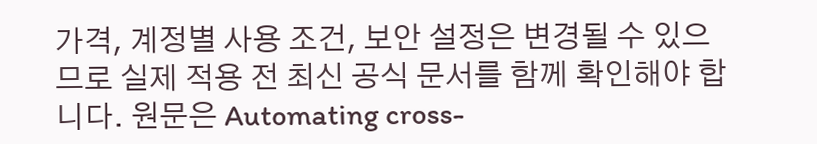가격, 계정별 사용 조건, 보안 설정은 변경될 수 있으므로 실제 적용 전 최신 공식 문서를 함께 확인해야 합니다. 원문은 Automating cross-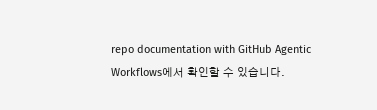repo documentation with GitHub Agentic Workflows에서 확인할 수 있습니다.